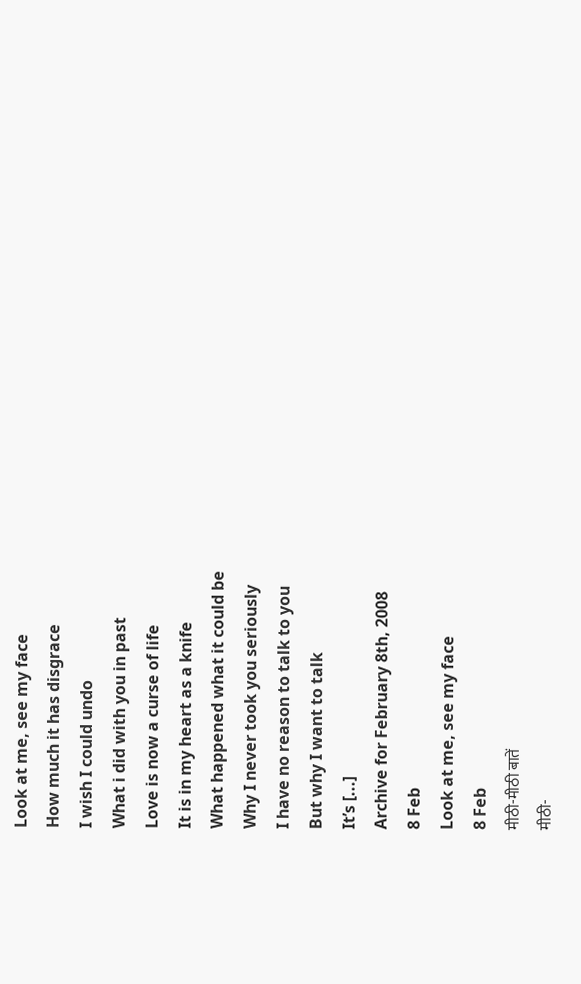Look at me, see my face
How much it has disgrace
I wish I could undo
What i did with you in past
Love is now a curse of life
It is in my heart as a knife
What happened what it could be
Why I never took you seriously
I have no reason to talk to you
But why I want to talk
It’s [...]
Archive for February 8th, 2008
8 Feb
Look at me, see my face
8 Feb
मीठी-मीठी बातें
मीठी-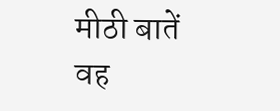मीठी बातें
वह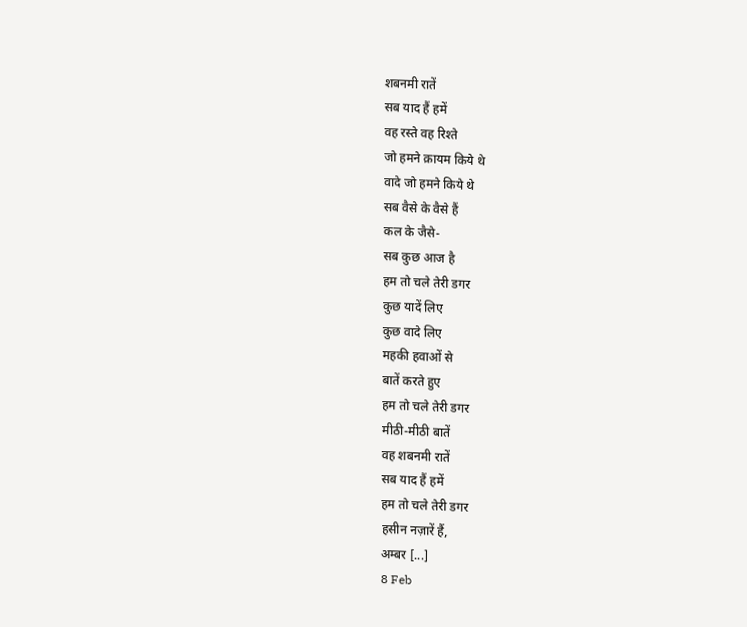शबनमी रातें
सब याद हैं हमें
वह रस्ते वह रिश्ते
जो हमने क़ायम किये थे
वादे जो हमने किये थे
सब वैसे के वैसे हैं
कल के जैसे-
सब कुछ आज है
हम तो चले तेरी डगर
कुछ यादें लिए
कुछ वादे लिए
महकी हवाओं से
बातें करते हुए
हम तो चले तेरी डगर
मीठी-मीठी बातें
वह शबनमी रातें
सब याद हैं हमें
हम तो चले तेरी डगर
हसीन नज़ारें हैं,
अम्बर [...]
8 Feb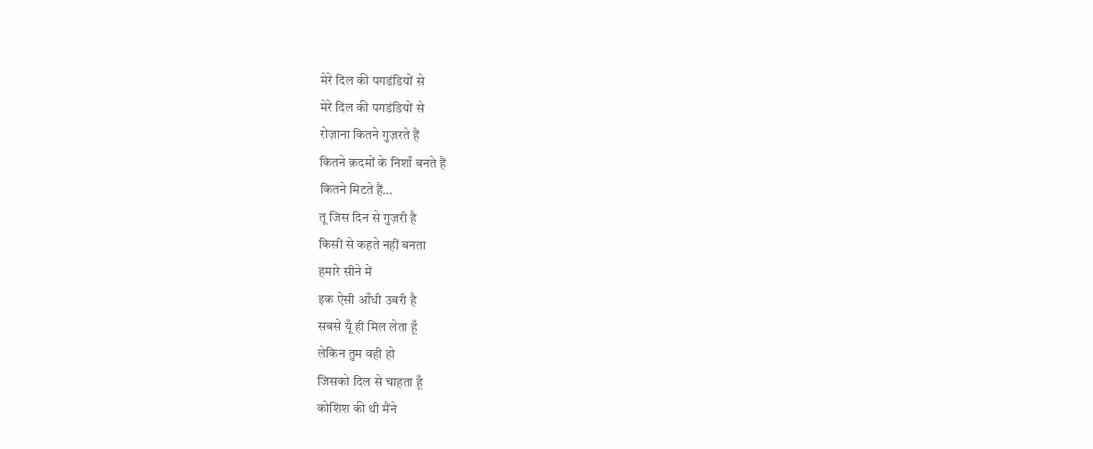मेरे दिल की पगडंडियों से
मेरे दिल की पगडंडियों से
रोज़ाना कितने गुज़रते हैं
कितने क़दमों के निशाँ बनते हैं
कितने मिटते हैं…
तू जिस दिन से गुज़री है
किसी से कहते नहीं बनता
हमारे सीने में
इक ऐसी आँधी उबरी है
सबसे यूँ ही मिल लेता हूँ
लेकिन तुम वही हो
जिसको दिल से चाहता हूँ
कोशिश की थी मैंने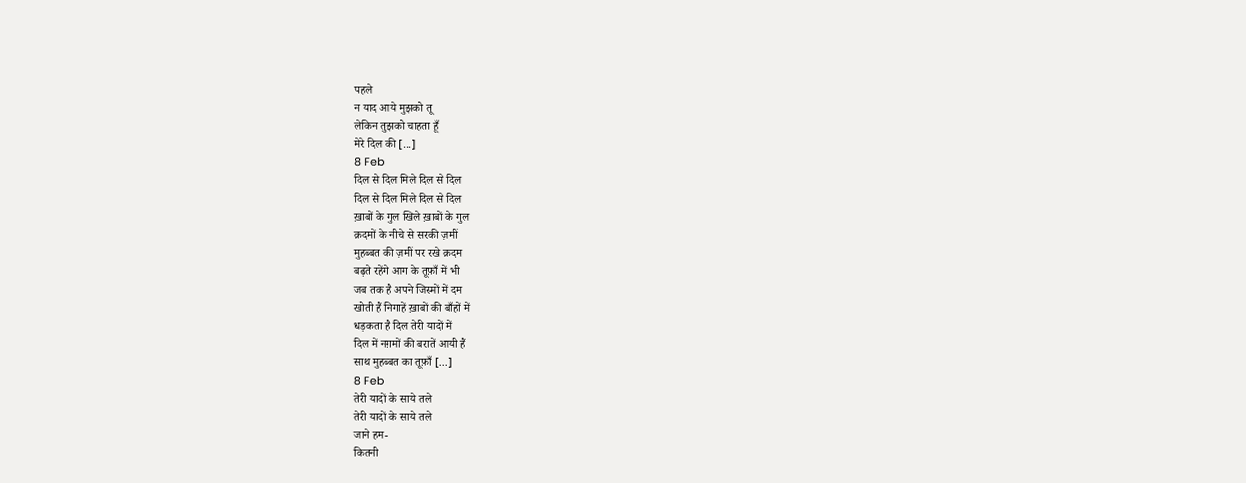पहले
न याद आये मुझको तू
लेकिन तुझको चाहता हूँ
मेरे दिल की [...]
8 Feb
दिल से दिल मिले दिल से दिल
दिल से दिल मिले दिल से दिल
ख़ाबों के गुल खिले ख़ाबों के गुल
क़दमों के नीचे से सरकी ज़मीं
मुहब्बत की ज़मीं पर रखे क़दम
बढ़ते रहेंगे आग के तूफ़ाँ में भी
जब तक है अपने जिस्मों में दम
खोती हैं निगाहें ख़ाबों की बाँहों में
धड़कता है दिल तेरी यादों में
दिल में नग़मों की बरातें आयी हैं
साथ मुहब्बत का तूफ़ाँ [...]
8 Feb
तेरी यादों के साये तले
तेरी यादों के साये तले
जाने हम-
कितनी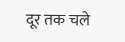दूर तक चले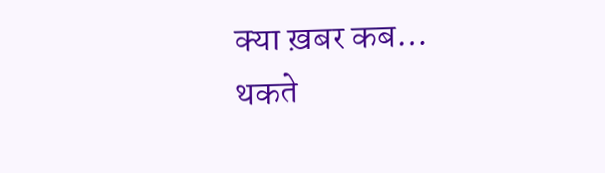क्या ख़बर कब…
थकते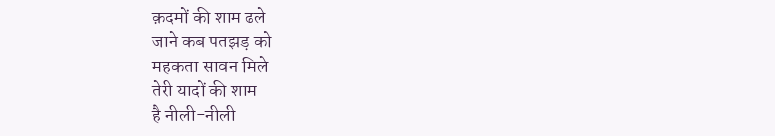क़दमों की शाम ढले
जाने कब पतझड़ को
महकता सावन मिले
तेरी यादों की शाम
है नीली-नीली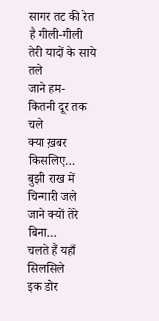सागर तट की रेत
है गीली-गीली
तेरी यादों के साये तले
जाने हम-
कितनी दूर तक चले
क्या ख़बर किसलिए…
बुझी राख में चिन्गारी जले
जाने क्यों तेरे बिना…
चलते हैं यहाँ सिलसिले
इक डोर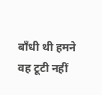बाँधी थी हमने
वह टूटी नहीं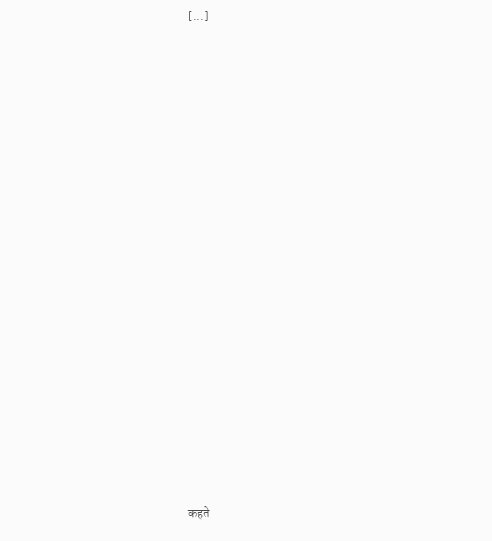[...]




















कहते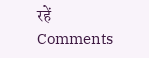रहें Comments